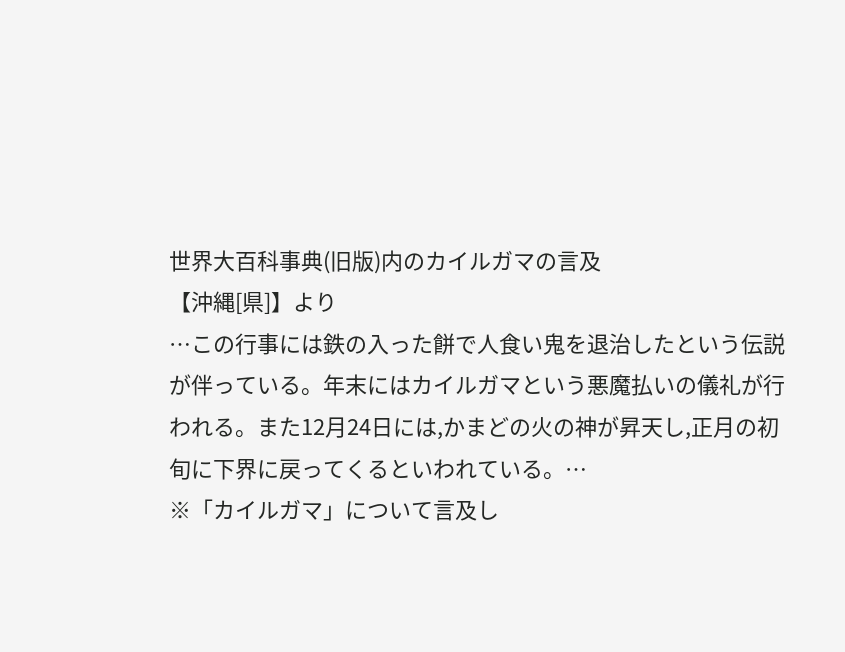世界大百科事典(旧版)内のカイルガマの言及
【沖縄[県]】より
…この行事には鉄の入った餅で人食い鬼を退治したという伝説が伴っている。年末にはカイルガマという悪魔払いの儀礼が行われる。また12月24日には,かまどの火の神が昇天し,正月の初旬に下界に戻ってくるといわれている。…
※「カイルガマ」について言及し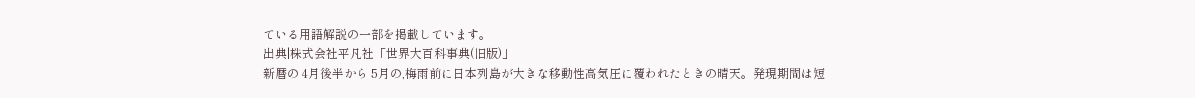ている用語解説の一部を掲載しています。
出典|株式会社平凡社「世界大百科事典(旧版)」
新暦の 4月後半から 5月の,梅雨前に日本列島が大きな移動性高気圧に覆われたときの晴天。発現期間は短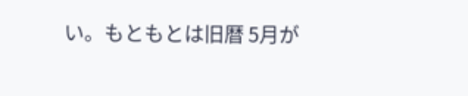い。もともとは旧暦 5月が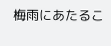梅雨にあたるこ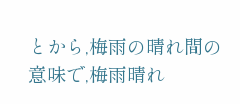とから,梅雨の晴れ間の意味で,梅雨晴れ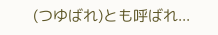(つゆばれ)とも呼ばれ...